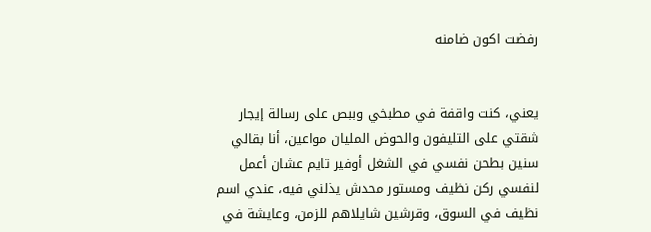رفضت اكون ضامنه


يعني، كنت واقفة في مطبخي وببص على رسالة إيجار شقتي على التليفون والحوض المليان مواعين، أنا بقالي سنين بطحن نفسي في الشغل أوفير تايم عشان أعمل لنفسي ركن نظيف ومستور محدش يذلني فيه، عندي اسم نظيف في السوق، وقرشين شايلاهم للزمن، وعايشة في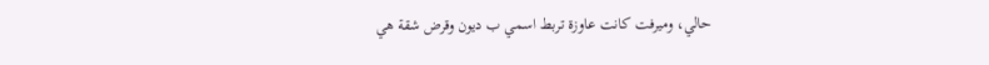حالي، وميرفت كانت عاوزة تربط اسمي ب ديون وقرض شقة هي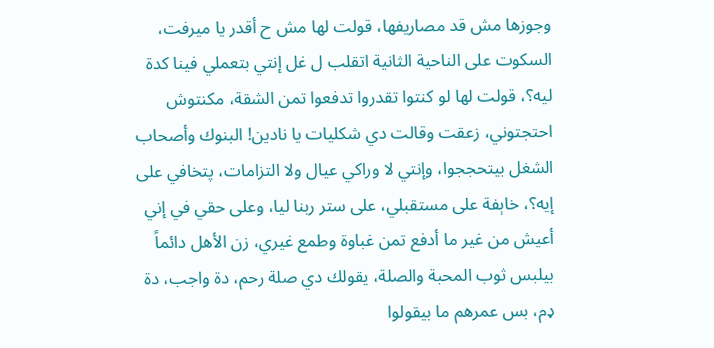وجوزها مش قد مصاريفها، قولت لها مش ح أقدر يا ميرفت، السكوت على الناحية الثانية اتقلب ل غل إنتي بتعملي فينا كدة ليه؟، قولت لها لو كنتوا تقدروا تدفعوا تمن الشقة، مكنتوش احتجتوني، زعقت وقالت دي شكليات يا نادين! البنوك وأصحاب الشغل بيتحججوا، وإنتي لا وراكي عيال ولا التزامات، پتخافي على إيه؟، خاېفة على مستقبلي، على ستر ربنا ليا، وعلى حقي في إني أعيش من غير ما أدفع تمن غباوة وطمع غيري، زن الأهل دائماً بيلبس ثوب المحبة والصلة، يقولك دي صلة رحم، دة واجب، دة ډم، بس عمرهم ما بيقولوا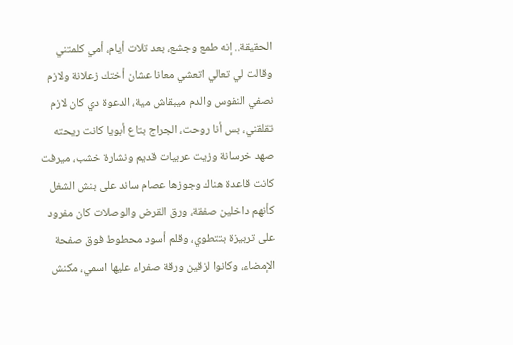الحقيقة.. إنه طمع وجشع، بعد تلات أيام، أمي كلمتني وقالت لي تعالي اتعشي معانا عشان أختك زعلانة ولازم نصفي النفوس والدم ميبقاش مية، الدعوة دي كان لازم تقلقني، بس أنا روحت، الجراج بتاع أبويا كانت ريحته صهد خرسانة وزيت عربيات قديم ونشارة خشب، ميرفت كانت قاعدة هناك وجوزها عصام ساند على بنش الشغل كأنهم داخلين صفقة، ورق القرض والوصلات كان مفرود على تربيزة بتتطوي، وقلم أسود محطوط فوق صفحة الإمضاء، وكانوا لزقين ورقة صفراء عليها اسمي، مكنش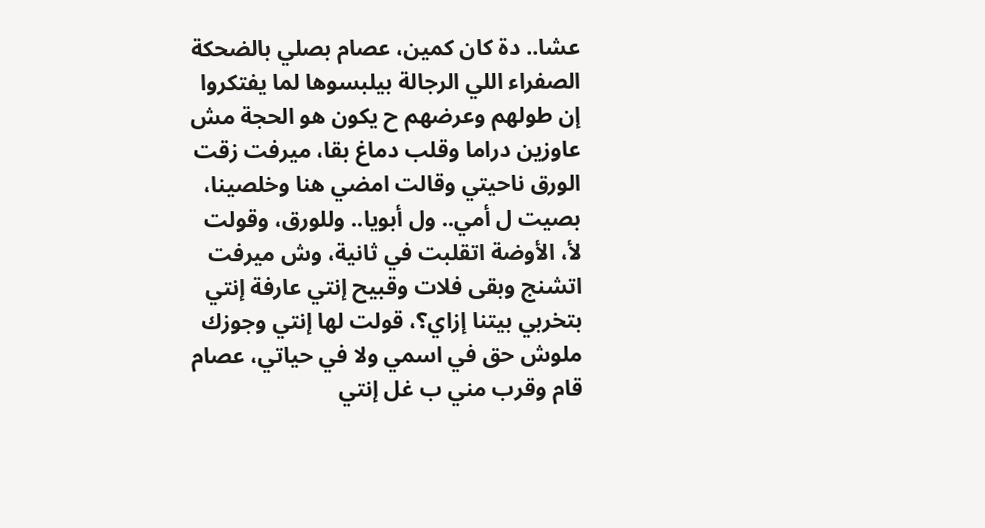عشا.. دة كان كمين، عصام بصلي بالضحكة الصفراء اللي الرجالة بيلبسوها لما يفتكروا إن طولهم وعرضهم ح يكون هو الحجة مش عاوزين دراما وقلب دماغ بقا، ميرفت زقت الورق ناحيتي وقالت امضي هنا وخلصينا، بصيت ل أمي.. ول أبويا.. وللورق، وقولت لأ، الأوضة اتقلبت في ثانية، وش ميرفت اتشنج وبقى فلات وقبيح إنتي عارفة إنتي بتخربي بيتنا إزاي؟، قولت لها إنتي وجوزك ملوش حق في اسمي ولا في حياتي، عصام قام وقرب مني ب غل إنتي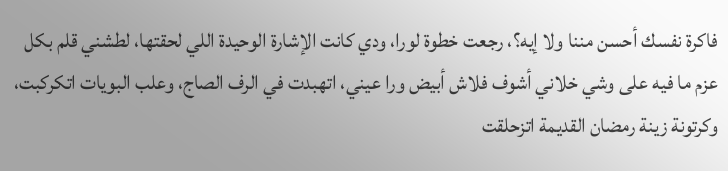فاكرة نفسك أحسن مننا ولا إيه؟، رجعت خطوة لورا، ودي كانت الإشارة الوحيدة اللي لحقتها، لطشني قلم بكل عزم ما فيه على وشي خلاني أشوف فلاش أبيض ورا عيني، اتهبدت في الرف الصاج، وعلب البويات اتكركبت، وكرتونة زينة رمضان القديمة اتزحلقت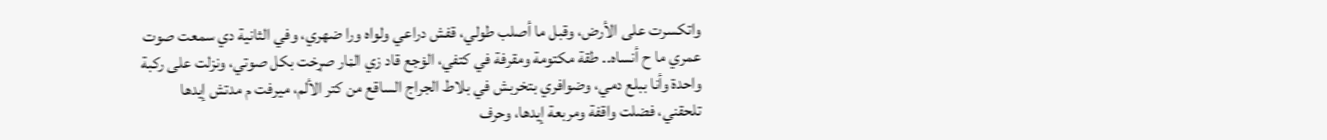واتكسرت على الأرض، وقبل ما أصلب طولي، قفش دراعي ولواه ورا ضهري، وفي الثانية دي سمعت صوت عمري ما ح أنساه.. طقة مكتومة ومقرفة في كتفي، الۏجع قاد زي الڼار صړخت بكل صوتي، ونزلت على ركبة واحدة وأنا ببلع دمي، وضوافري بتخربش في بلاط الجراج الساقع من كتر الألم، ميرفت م مدتش إيدها تلحقني، فضلت واقفة ومربعة إيدها، وحرف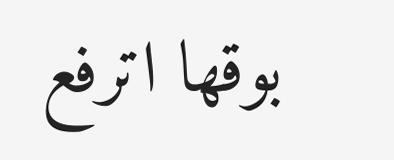بوقها اترفع